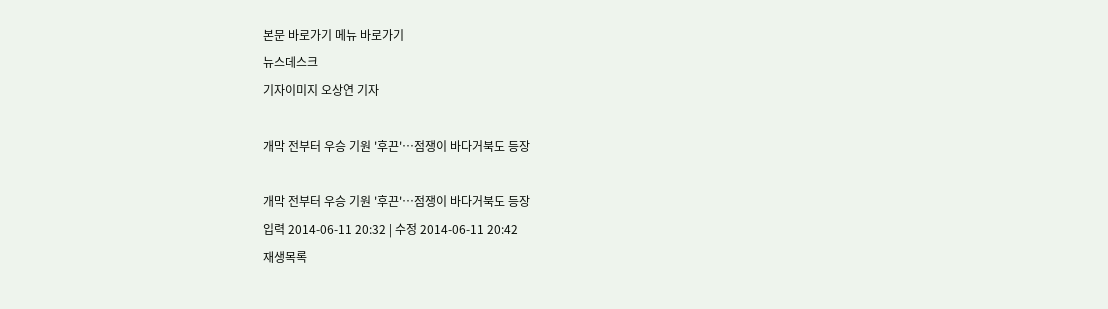본문 바로가기 메뉴 바로가기
뉴스데스크
기자이미지 오상연 기자

개막 전부터 우승 기원 '후끈'…점쟁이 바다거북도 등장

개막 전부터 우승 기원 '후끈'…점쟁이 바다거북도 등장
입력 2014-06-11 20:32 | 수정 2014-06-11 20:42
재생목록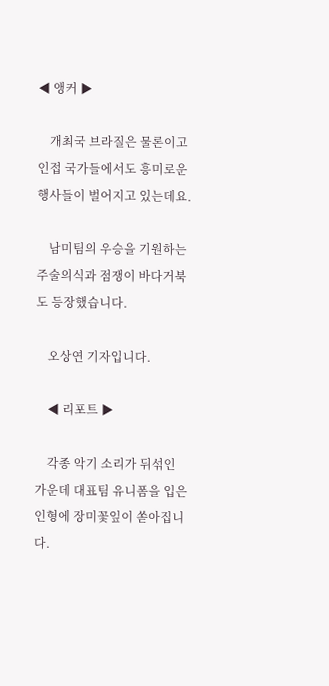◀ 앵커 ▶

    개최국 브라질은 물론이고 인접 국가들에서도 흥미로운 행사들이 벌어지고 있는데요.

    남미팀의 우승을 기원하는 주술의식과 점쟁이 바다거북도 등장했습니다.

    오상연 기자입니다.

    ◀ 리포트 ▶

    각종 악기 소리가 뒤섞인 가운데 대표팀 유니폼을 입은 인형에 장미꽃잎이 쏟아집니다.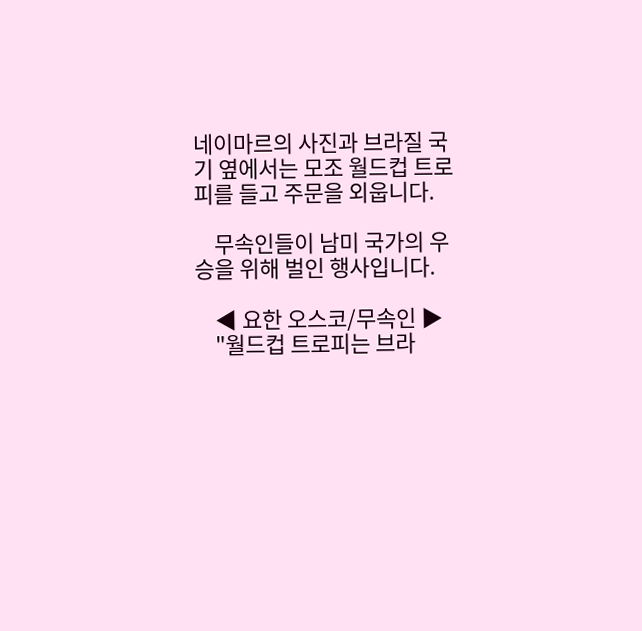네이마르의 사진과 브라질 국기 옆에서는 모조 월드컵 트로피를 들고 주문을 외웁니다.

    무속인들이 남미 국가의 우승을 위해 벌인 행사입니다.

    ◀ 요한 오스코/무속인 ▶
    "월드컵 트로피는 브라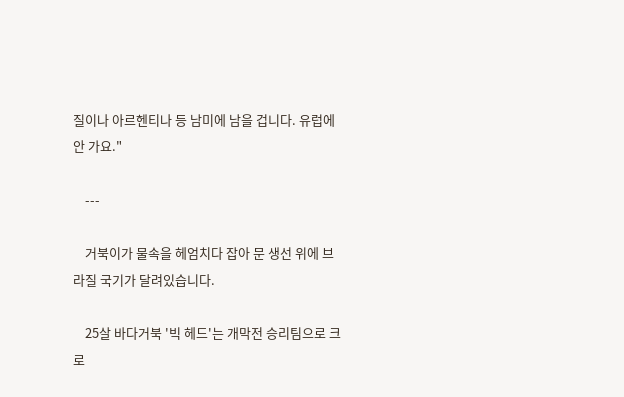질이나 아르헨티나 등 남미에 남을 겁니다. 유럽에 안 가요."

    ---

    거북이가 물속을 헤엄치다 잡아 문 생선 위에 브라질 국기가 달려있습니다.

    25살 바다거북 '빅 헤드'는 개막전 승리팀으로 크로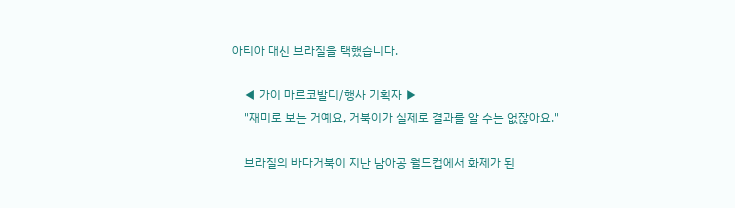아티아 대신 브라질을 택했습니다.

    ◀ 가이 마르코발디/행사 기획자 ▶
    "재미로 보는 거예요, 거북이가 실제로 결과를 알 수는 없잖아요."

    브라질의 바다거북이 지난 남아공 월드컵에서 화제가 된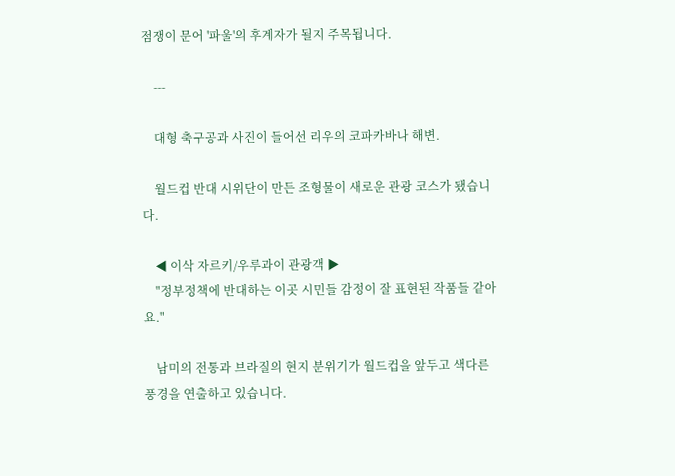점쟁이 문어 '파울'의 후계자가 될지 주목됩니다.

    ---

    대형 축구공과 사진이 들어선 리우의 코파카바나 해변.

    월드컵 반대 시위단이 만든 조형물이 새로운 관광 코스가 됐습니다.

    ◀ 이삭 자르키/우루과이 관광객 ▶
    "정부정책에 반대하는 이곳 시민들 감정이 잘 표현된 작품들 같아요."

    남미의 전통과 브라질의 현지 분위기가 월드컵을 앞두고 색다른 풍경을 연출하고 있습니다.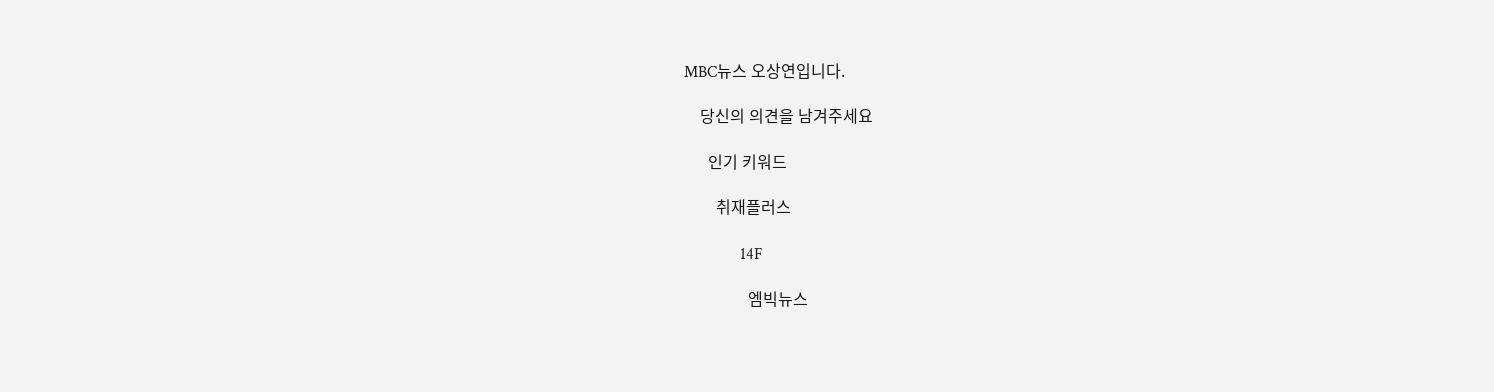MBC뉴스 오상연입니다.

    당신의 의견을 남겨주세요

      인기 키워드

        취재플러스

              14F

                엠빅뉴스